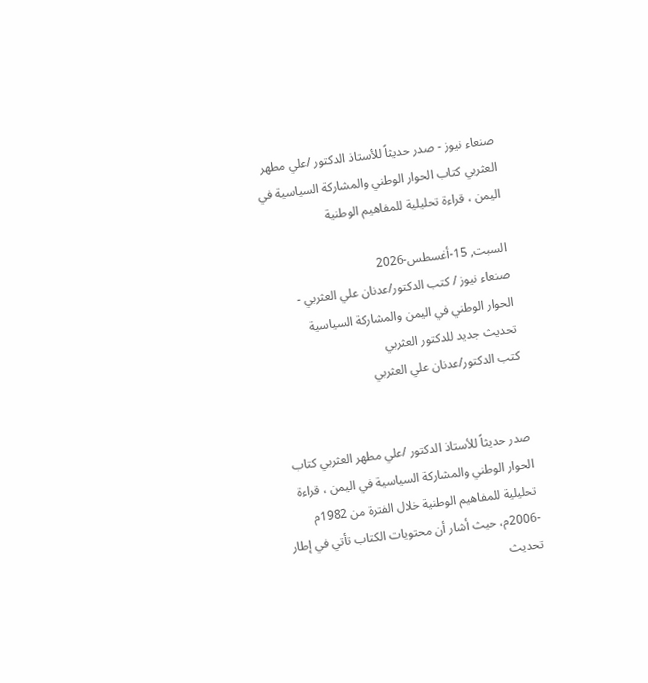صنعاء نيوز - صدر حديثاً للأستاذ الدكتور /علي مطهر العثربي كتاب الحوار الوطني والمشاركة السياسية في اليمن ، قراءة تحليلية للمفاهيم الوطنية

السبت, 15-أغسطس-2026
صنعاء نيوز / كتب الدكتور/عدنان علي العثربي -
الحوار الوطني في اليمن والمشاركة السياسية
تحديث جديد للدكتور العثربي
كتب الدكتور/عدنان علي العثربي


صدر حديثاً للأستاذ الدكتور /علي مطهر العثربي كتاب الحوار الوطني والمشاركة السياسية في اليمن ، قراءة تحليلية للمفاهيم الوطنية خلال الفترة من 1982م -2006م، حيث أشار أن محتويات الكتاب تأتي في إطار تحديث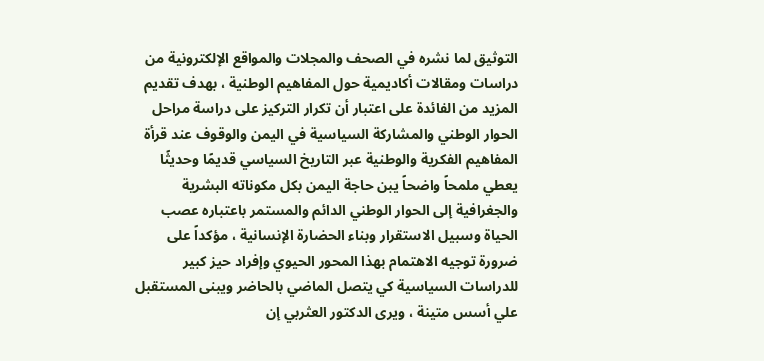التوثيق لما نشره في الصحف والمجلات والمواقع الإلكترونية من دراسات ومقالات أكاديمية حول المفاهيم الوطنية ، بهدف تقديم المزيد من الفائدة على اعتبار أن تكرار التركيز على دراسة مراحل الحوار الوطني والمشاركة السياسية في اليمن والوقوف عند قرأة المفاهيم الفكرية والوطنية عبر التاريخ السياسي قديمًا وحديثًا يعطي ملمحاً واضحاً يبن حاجة اليمن بكل مكوناته البشرية والجغرافية إلى الحوار الوطني الدائم والمستمر باعتباره عصب الحياة وسبيل الاستقرار وبناء الحضارة الإنسانية ، مؤكداً على ضرورة توجيه الاهتمام بهذا المحور الحيوي وإفراد حيز كبير للدراسات السياسية كي يتصل الماضي بالحاضر ويبنى المستقبل علي أسس متينة ، ويرى الدكتور العثربي إن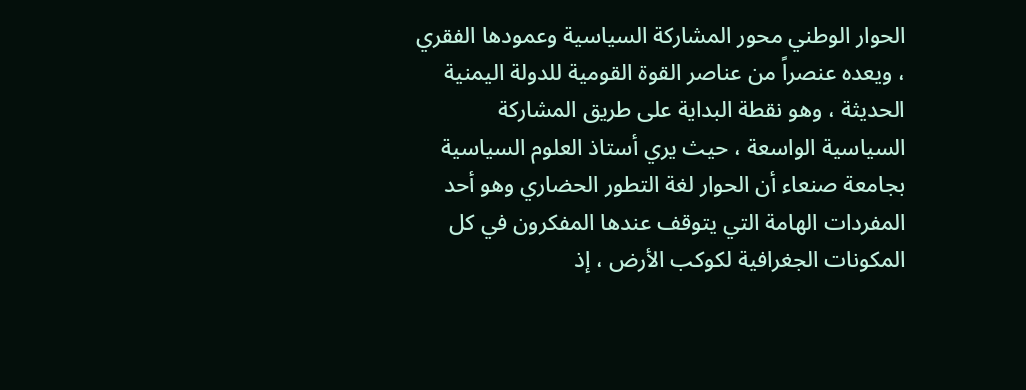الحوار الوطني محور المشاركة السياسية وعمودها الفقري ، ويعده عنصراً من عناصر القوة القومية للدولة اليمنية الحديثة ، وهو نقطة البداية على طريق المشاركة السياسية الواسعة ، حيث يري أستاذ العلوم السياسية بجامعة صنعاء أن الحوار لغة التطور الحضاري وهو أحد المفردات الهامة التي يتوقف عندها المفكرون في كل المكونات الجغرافية لكوكب الأرض ، إذ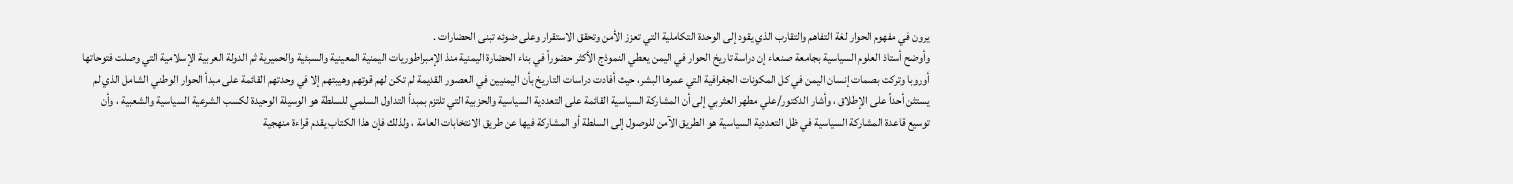يرون في مفهوم الحوار لغة التفاهم والتقارب الذي يقود إلى الوحدة التكاملية التي تعزز الأمن وتحقق الاستقرار وعلى ضوئه تبنى الحضارات .
وأوضح أستاذ العلوم السياسية بجامعة صنعاء إن دراسة تاريخ الحوار في اليمن يعطي النموذج الأكثر حضوراً في بناء الحضارة اليمنية منذ الإمبراطوريات اليمنية المعينية والسبئية والحميرية ثم الدولة العربية الإسلامية التي وصلت فتوحاتها أوروبا وتركت بصمات إنسان اليمن في كل المكونات الجغرافية التي عمرها البشر، حيث أفادت دراسات التاريخ بأن اليمنيين في العصور القديمة لم تكن لهم قوتهم وهيبتهم إلا في وحدتهم القائمة على مبدأ الحوار الوطني الشامل الذي لم يستثن أحداً على الإطلاق ، وأشار الدكتور/علي مطهر العثربي إلى أن المشاركة السياسية القائمة على التعددية السياسية والحزبية التي تلتزم بمبدأ التداول السلمي للسلطة هو الوسيلة الوحيدة لكسب الشرعية السياسية والشعبية ، وأن توسيع قاعدة المشاركة السياسية في ظل التعددية السياسية هو الطريق الآمن للوصول إلى السلطة أو المشاركة فيها عن طريق الانتخابات العامة ، ولذلك فإن هذا الكتاب يقدم قراءة منهجية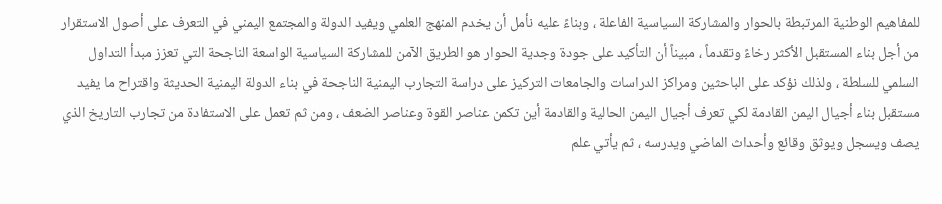للمفاهيم الوطنية المرتبطة بالحوار والمشاركة السياسية الفاعلة ، وبناءً عليه نأمل أن يخدم المنهج العلمي ويفيد الدولة والمجتمع اليمني في التعرف على أصول الاستقرار من أجل بناء المستقبل الأكثر رخاءً وتقدماً ، مبيناً أن التأكيد على جودة وجدية الحوار هو الطريق الآمن للمشاركة السياسية الواسعة الناجحة التي تعزز مبدأ التداول السلمي للسلطة ، ولذلك نؤكد على الباحثين ومراكز الدراسات والجامعات التركيز على دراسة التجارب اليمنية الناجحة في بناء الدولة اليمنية الحديثة واقتراح ما يفيد مستقبل بناء أجيال اليمن القادمة لكي تعرف أجيال اليمن الحالية والقادمة أين تكمن عناصر القوة وعناصر الضعف ، ومن ثم تعمل على الاستفادة من تجارب التاريخ الذي يصف ويسجل ويوثق وقائع وأحداث الماضي ويدرسه ، ثم يأتي علم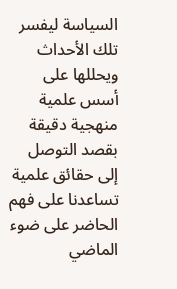السياسة ليفسر تلك الأحداث ويحللها على أسس علمية منهجية دقيقة بقصد التوصل إلى حقائق علمية تساعدنا على فهم الحاضر على ضوء الماضي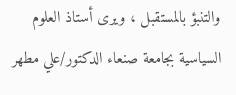والتنبؤ بالمستقبل ، ويرى أستاذ العلوم السياسية بجامعة صنعاء الدكتور/علي مطهر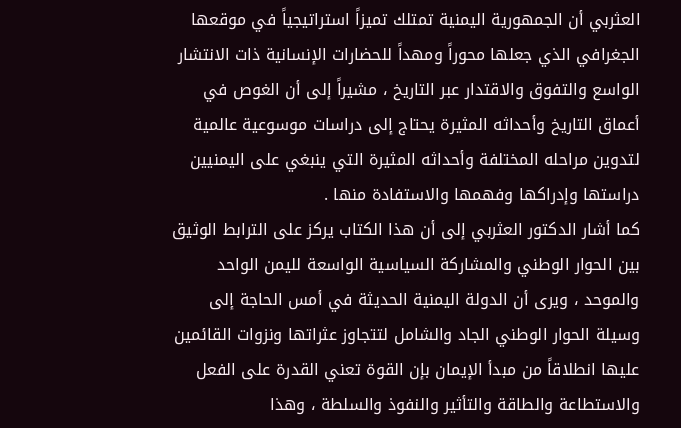العثربي أن الجمهورية اليمنية تمتلك تميزاً استراتيجياً في موقعها الجغرافي الذي جعلها محوراً ومهداً للحضارات الإنسانية ذات الانتشار الواسع والتفوق والاقتدار عبر التاريخ ، مشيراً إلى أن الغوص في أعماق التاريخ وأحداثه المثيرة يحتاج إلى دراسات موسوعية عالمية لتدوين مراحله المختلفة وأحداثه المثيرة التي ينبغي على اليمنيين دراستها وإدراكها وفهمها والاستفادة منها .
كما أشار الدكتور العثربي إلى أن هذا الكتاب يركز على الترابط الوثيق بين الحوار الوطني والمشاركة السياسية الواسعة لليمن الواحد والموحد ، ويرى أن الدولة اليمنية الحديثة في أمس الحاجة إلى وسيلة الحوار الوطني الجاد والشامل لتتجاوز عثراتها ونزوات القائمين عليها انطلاقاً من مبدأ الإيمان بإن القوة تعني القدرة على الفعل والاستطاعة والطاقة والتأثير والنفوذ والسلطة ، وهذا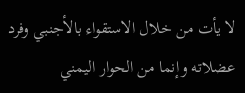لا يأت من خلال الاستقواء بالأجنبي وفرد عضلاته وإنما من الحوار اليمني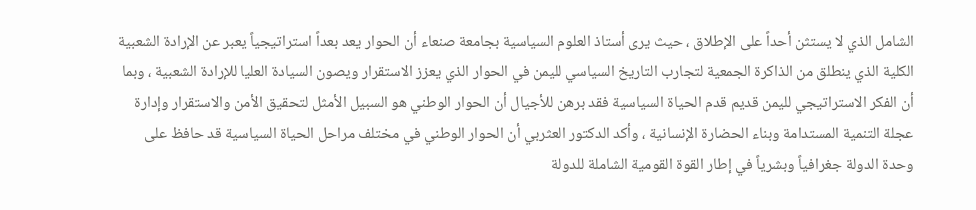الشامل الذي لا يستثن أحداً على الإطلاق ، حيث يرى أستاذ العلوم السياسية بجامعة صنعاء أن الحوار يعد بعداً استراتيجياً يعبر عن الإرادة الشعبية الكلية الذي ينطلق من الذاكرة الجمعية لتجارب التاريخ السياسي لليمن في الحوار الذي يعزز الاستقرار ويصون السيادة العليا للإرادة الشعبية ، وبما أن الفكر الاستراتيجي لليمن قديم قدم الحياة السياسية فقد برهن للأجيال أن الحوار الوطني هو السبيل الأمثل لتحقيق الأمن والاستقرار وإدارة عجلة التنمية المستدامة وبناء الحضارة الإنسانية ، وأكد الدكتور العثربي أن الحوار الوطني في مختلف مراحل الحياة السياسية قد حافظ على وحدة الدولة جغرافياً وبشرياً في إطار القوة القومية الشاملة للدولة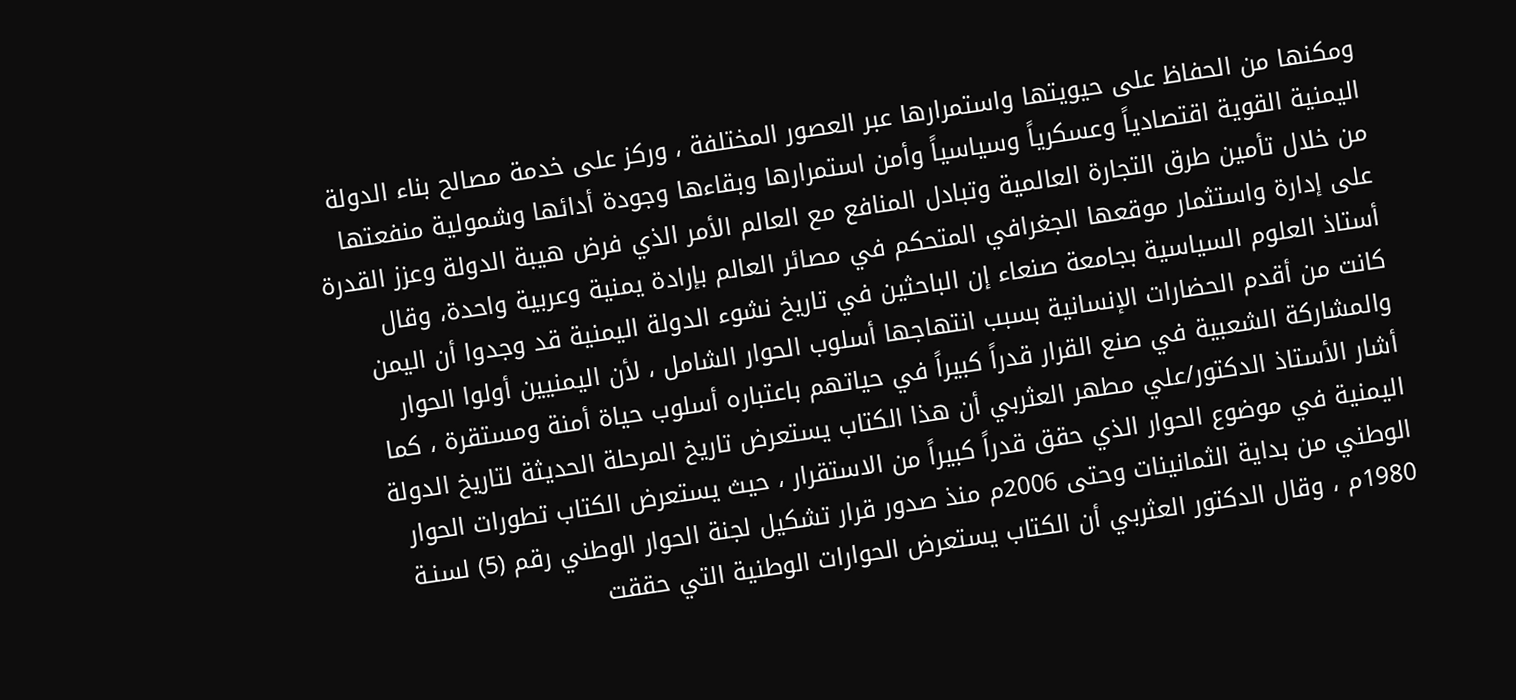ومكنها من الحفاظ على حيويتها واستمرارها عبر العصور المختلفة ، وركز على خدمة مصالح بناء الدولة اليمنية القوية اقتصادياً وعسكرياً وسياسياً وأمن استمرارها وبقاءها وجودة أدائها وشمولية منفعتها من خلال تأمين طرق التجارة العالمية وتبادل المنافع مع العالم الأمر الذي فرض هيبة الدولة وعزز القدرة على إدارة واستثمار موقعها الجغرافي المتحكم في مصائر العالم بإرادة يمنية وعربية واحدة، وقال أستاذ العلوم السياسية بجامعة صنعاء إن الباحثين في تاريخ نشوء الدولة اليمنية قد وجدوا أن اليمن كانت من أقدم الحضارات الإنسانية بسبب انتهاجها أسلوب الحوار الشامل ، لأن اليمنيين أولوا الحوار والمشاركة الشعبية في صنع القرار قدراً كبيراً في حياتهم باعتباره أسلوب حياة أمنة ومستقرة ، كما أشار الأستاذ الدكتور/علي مطهر العثربي أن هذا الكتاب يستعرض تاريخ المرحلة الحديثة لتاريخ الدولة اليمنية في موضوع الحوار الذي حقق قدراً كبيراً من الاستقرار ، حيث يستعرض الكتاب تطورات الحوار الوطني من بداية الثمانينات وحتى 2006م منذ صدور قرار تشكيل لجنة الحوار الوطني رقم (5) لسنـة 1980م ، وقال الدكتور العثربي أن الكتاب يستعرض الحوارات الوطنية التي حققت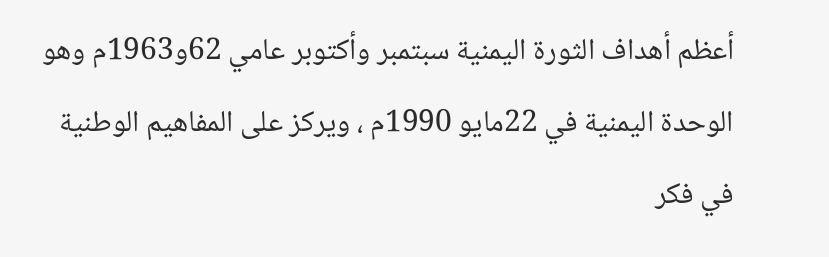أعظم أهداف الثورة اليمنية سبتمبر وأكتوبر عامي 62و1963م وهو الوحدة اليمنية في 22مايو 1990م ، ويركز على المفاهيم الوطنية في فكر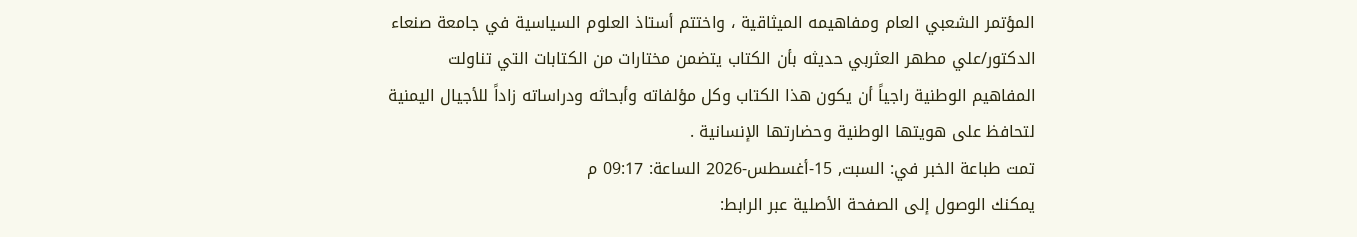المؤتمر الشعبي العام ومفاهيمه الميثاقية ، واختتم أستاذ العلوم السياسية في جامعة صنعاء الدكتور/علي مطهر العثربي حديثه بأن الكتاب يتضمن مختارات من الكتابات التي تناولت المفاهيم الوطنية راجياً أن يكون هذا الكتاب وكل مؤلفاته وأبحاثه ودراساته زاداً للأجيال اليمنية لتحافظ على هويتها الوطنية وحضارتها الإنسانية .
تمت طباعة الخبر في: السبت, 15-أغسطس-2026 الساعة: 09:17 م
يمكنك الوصول إلى الصفحة الأصلية عبر الرابط: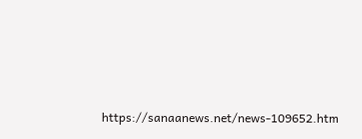https://sanaanews.net/news-109652.htm